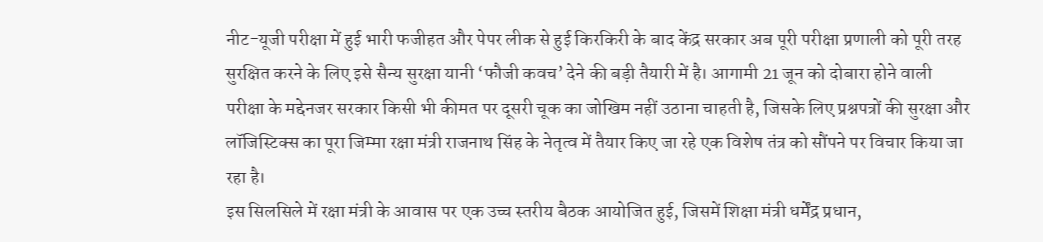नीट-यूजी परीक्षा में हुई भारी फजीहत और पेपर लीक से हुई किरकिरी के बाद केंद्र सरकार अब पूरी परीक्षा प्रणाली को पूरी तरह सुरक्षित करने के लिए इसे सैन्य सुरक्षा यानी ‘फौजी कवच’ देने की बड़ी तैयारी में है। आगामी 21 जून को दोबारा होने वाली परीक्षा के मद्देनजर सरकार किसी भी कीमत पर दूसरी चूक का जोखिम नहीं उठाना चाहती है, जिसके लिए प्रश्नपत्रों की सुरक्षा और लॉजिस्टिक्स का पूरा जिम्मा रक्षा मंत्री राजनाथ सिंह के नेतृत्व में तैयार किए जा रहे एक विशेष तंत्र को सौंपने पर विचार किया जा रहा है।
इस सिलसिले में रक्षा मंत्री के आवास पर एक उच्च स्तरीय बैठक आयोजित हुई, जिसमें शिक्षा मंत्री धर्मेंद्र प्रधान,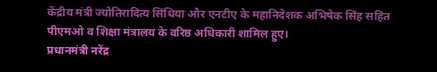केंद्रीय मंत्री ज्योतिरादित्य सिंधिया और एनटीए के महानिदेशक अभिषेक सिंह सहित पीएमओ व शिक्षा मंत्रालय के वरिष्ठ अधिकारी शामिल हुए।
प्रधानमंत्री नरेंद्र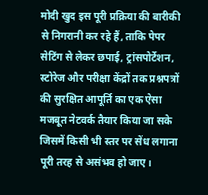मोदी खुद इस पूरी प्रक्रिया की बारीकी से निगरानी कर रहे हैं, ताकि पेपर सेटिंग से लेकर छपाई, ट्रांसपोर्टेशन, स्टोरेज और परीक्षा केंद्रों तक प्रश्नपत्रों की सुरक्षित आपूर्ति का एक ऐसा मजबूत नेटवर्क तैयार किया जा सके जिसमें किसी भी स्तर पर सेंध लगाना पूरी तरह से असंभव हो जाए।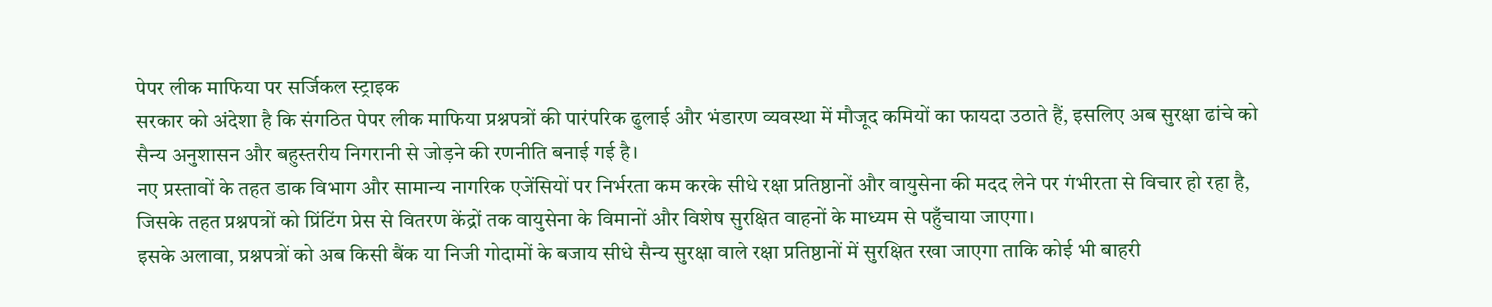पेपर लीक माफिया पर सर्जिकल स्ट्राइक
सरकार को अंदेशा है कि संगठित पेपर लीक माफिया प्रश्नपत्रों की पारंपरिक ढुलाई और भंडारण व्यवस्था में मौजूद कमियों का फायदा उठाते हैं, इसलिए अब सुरक्षा ढांचे को सैन्य अनुशासन और बहुस्तरीय निगरानी से जोड़ने की रणनीति बनाई गई है।
नए प्रस्तावों के तहत डाक विभाग और सामान्य नागरिक एजेंसियों पर निर्भरता कम करके सीधे रक्षा प्रतिष्ठानों और वायुसेना की मदद लेने पर गंभीरता से विचार हो रहा है, जिसके तहत प्रश्नपत्रों को प्रिंटिंग प्रेस से वितरण केंद्रों तक वायुसेना के विमानों और विशेष सुरक्षित वाहनों के माध्यम से पहुँचाया जाएगा।
इसके अलावा, प्रश्नपत्रों को अब किसी बैंक या निजी गोदामों के बजाय सीधे सैन्य सुरक्षा वाले रक्षा प्रतिष्ठानों में सुरक्षित रखा जाएगा ताकि कोई भी बाहरी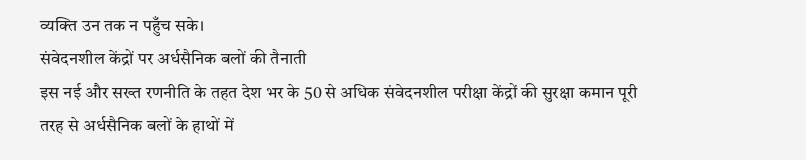व्यक्ति उन तक न पहुँच सके।
संवेदनशील केंद्रों पर अर्धसैनिक बलों की तैनाती
इस नई और सख्त रणनीति के तहत देश भर के 50 से अधिक संवेदनशील परीक्षा केंद्रों की सुरक्षा कमान पूरी तरह से अर्धसैनिक बलों के हाथों में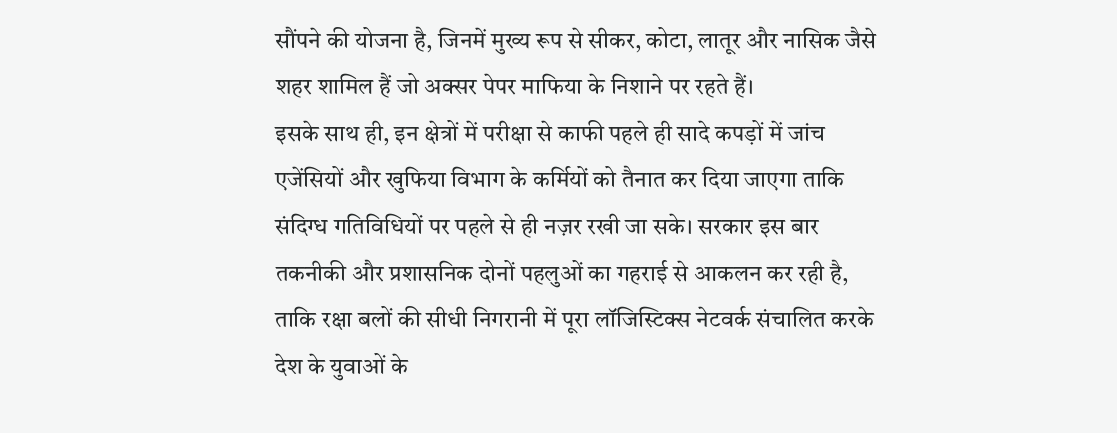सौंपने की योजना है, जिनमें मुख्य रूप से सीकर, कोटा, लातूर और नासिक जैसे शहर शामिल हैं जो अक्सर पेपर माफिया के निशाने पर रहते हैं।
इसके साथ ही, इन क्षेत्रों में परीक्षा से काफी पहले ही सादे कपड़ों में जांच एजेंसियों और खुफिया विभाग के कर्मियों को तैनात कर दिया जाएगा ताकि संदिग्ध गतिविधियों पर पहले से ही नज़र रखी जा सके। सरकार इस बार तकनीकी और प्रशासनिक दोनों पहलुओं का गहराई से आकलन कर रही है, ताकि रक्षा बलों की सीधी निगरानी में पूरा लॉजिस्टिक्स नेटवर्क संचालित करके देश के युवाओं के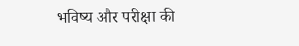भविष्य और परीक्षा की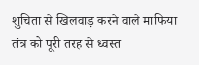शुचिता से खिलवाड़ करने वाले माफिया तंत्र को पूरी तरह से ध्वस्त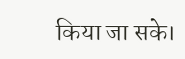किया जा सके।